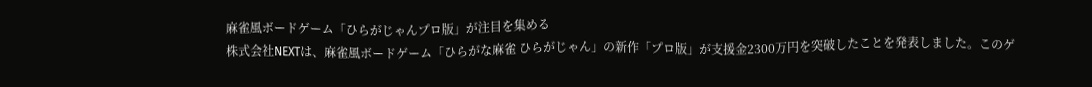麻雀風ボードゲーム「ひらがじゃんプロ版」が注目を集める
株式会社NEXTは、麻雀風ボードゲーム「ひらがな麻雀 ひらがじゃん」の新作「プロ版」が支援金2300万円を突破したことを発表しました。このゲ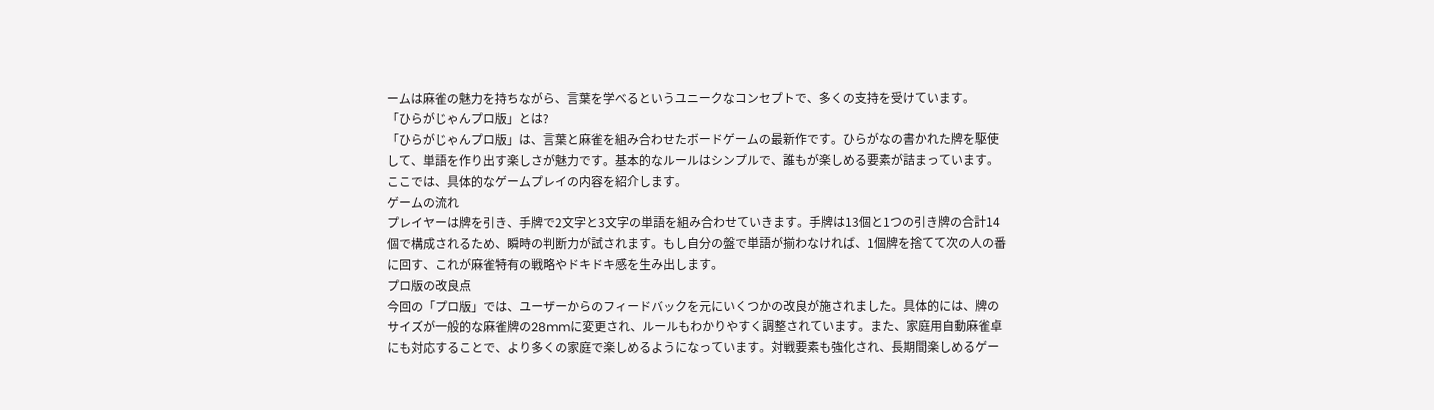ームは麻雀の魅力を持ちながら、言葉を学べるというユニークなコンセプトで、多くの支持を受けています。
「ひらがじゃんプロ版」とは?
「ひらがじゃんプロ版」は、言葉と麻雀を組み合わせたボードゲームの最新作です。ひらがなの書かれた牌を駆使して、単語を作り出す楽しさが魅力です。基本的なルールはシンプルで、誰もが楽しめる要素が詰まっています。ここでは、具体的なゲームプレイの内容を紹介します。
ゲームの流れ
プレイヤーは牌を引き、手牌で2文字と3文字の単語を組み合わせていきます。手牌は13個と1つの引き牌の合計14個で構成されるため、瞬時の判断力が試されます。もし自分の盤で単語が揃わなければ、1個牌を捨てて次の人の番に回す、これが麻雀特有の戦略やドキドキ感を生み出します。
プロ版の改良点
今回の「プロ版」では、ユーザーからのフィードバックを元にいくつかの改良が施されました。具体的には、牌のサイズが一般的な麻雀牌の28mmに変更され、ルールもわかりやすく調整されています。また、家庭用自動麻雀卓にも対応することで、より多くの家庭で楽しめるようになっています。対戦要素も強化され、長期間楽しめるゲー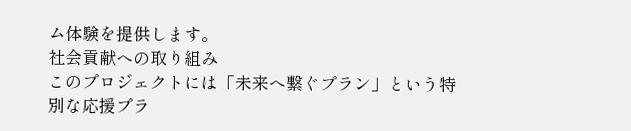ム体験を提供します。
社会貢献への取り組み
このプロジェクトには「未来へ繋ぐプラン」という特別な応援プラ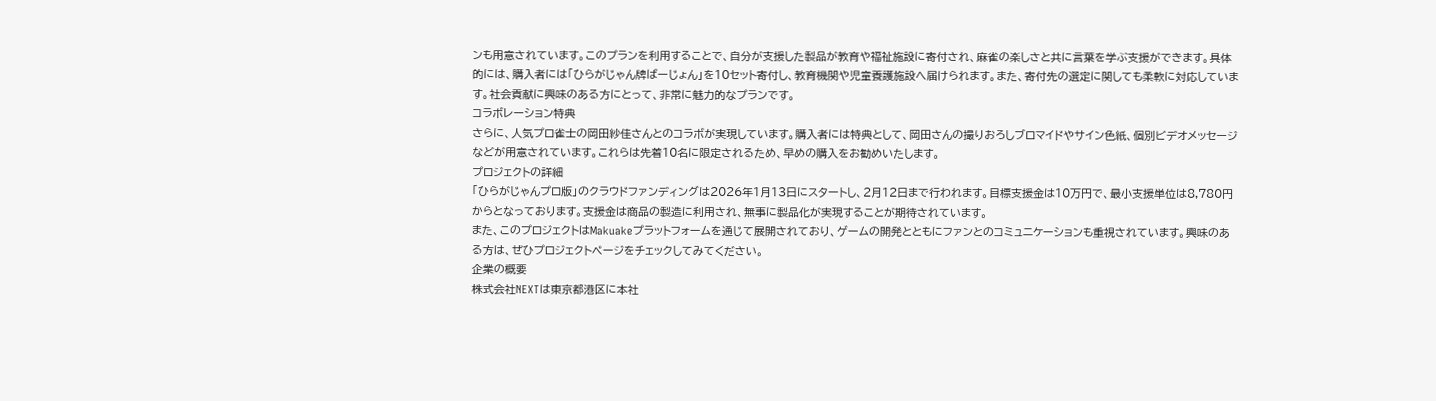ンも用意されています。このプランを利用することで、自分が支援した製品が教育や福祉施設に寄付され、麻雀の楽しさと共に言葉を学ぶ支援ができます。具体的には、購入者には「ひらがじゃん牌ばーじょん」を10セット寄付し、教育機関や児童養護施設へ届けられます。また、寄付先の選定に関しても柔軟に対応しています。社会貢献に興味のある方にとって、非常に魅力的なプランです。
コラボレーション特典
さらに、人気プロ雀士の岡田紗佳さんとのコラボが実現しています。購入者には特典として、岡田さんの撮りおろしブロマイドやサイン色紙、個別ビデオメッセージなどが用意されています。これらは先着10名に限定されるため、早めの購入をお勧めいたします。
プロジェクトの詳細
「ひらがじゃんプロ版」のクラウドファンディングは2026年1月13日にスタートし、2月12日まで行われます。目標支援金は10万円で、最小支援単位は8,780円からとなっております。支援金は商品の製造に利用され、無事に製品化が実現することが期待されています。
また、このプロジェクトはMakuakeプラットフォームを通じて展開されており、ゲームの開発とともにファンとのコミュニケーションも重視されています。興味のある方は、ぜひプロジェクトページをチェックしてみてください。
企業の概要
株式会社NEXTは東京都港区に本社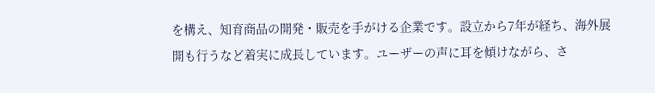を構え、知育商品の開発・販売を手がける企業です。設立から7年が経ち、海外展開も行うなど着実に成長しています。ユーザーの声に耳を傾けながら、さ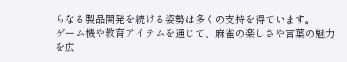らなる製品開発を続ける姿勢は多くの支持を得ています。
ゲーム機や教育アイテムを通じて、麻雀の楽しさや言葉の魅力を広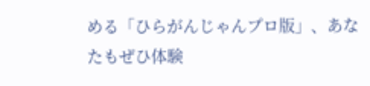める「ひらがんじゃんプロ版」、あなたもぜひ体験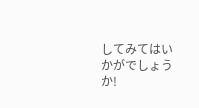してみてはいかがでしょうか!